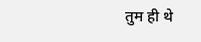तुम ही थे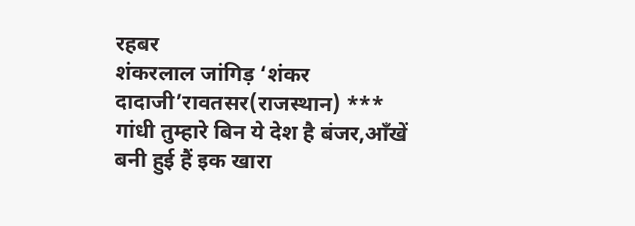रहबर
शंकरलाल जांगिड़ ‘शंकर दादाजी’रावतसर(राजस्थान) *** गांधी तुम्हारे बिन ये देश है बंजर,आँखें बनी हुई हैं इक खारा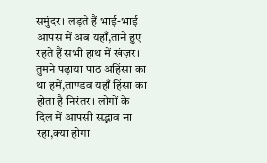समुंदर। लड़ते हैं भाई-भाई आपस में अब यहाँ,ताने हुए रहते हैं सभी हाथ में खंज़र। तुमने पढ़ाया पाठ अहिंसा का था हमें,ताण्डव यहाँ हिंसा का होता है निरंतर। लोगों के दिल में आपसी सद्भाव ना रहा,क्या होगा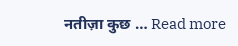नतीज़ा कुछ … Read more